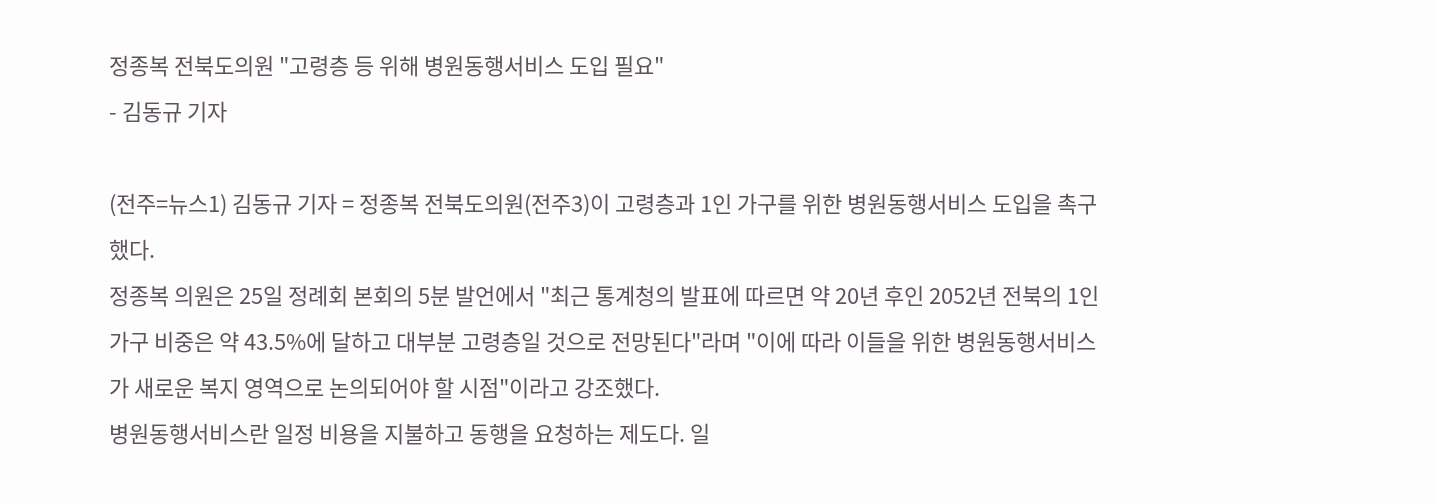정종복 전북도의원 "고령층 등 위해 병원동행서비스 도입 필요"
- 김동규 기자

(전주=뉴스1) 김동규 기자 = 정종복 전북도의원(전주3)이 고령층과 1인 가구를 위한 병원동행서비스 도입을 촉구했다.
정종복 의원은 25일 정례회 본회의 5분 발언에서 "최근 통계청의 발표에 따르면 약 20년 후인 2052년 전북의 1인 가구 비중은 약 43.5%에 달하고 대부분 고령층일 것으로 전망된다"라며 "이에 따라 이들을 위한 병원동행서비스가 새로운 복지 영역으로 논의되어야 할 시점"이라고 강조했다.
병원동행서비스란 일정 비용을 지불하고 동행을 요청하는 제도다. 일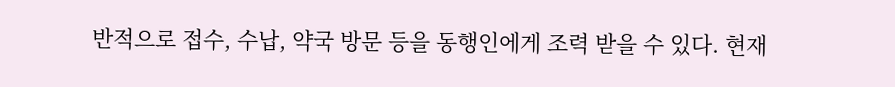반적으로 접수, 수납, 약국 방문 등을 동행인에게 조력 받을 수 있다. 현재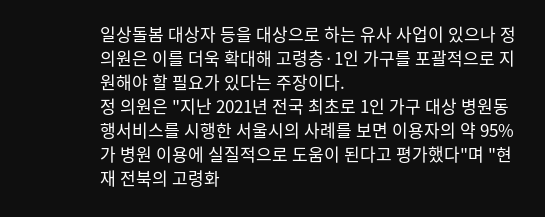일상돌봄 대상자 등을 대상으로 하는 유사 사업이 있으나 정 의원은 이를 더욱 확대해 고령층·1인 가구를 포괄적으로 지원해야 할 필요가 있다는 주장이다.
정 의원은 "지난 2021년 전국 최초로 1인 가구 대상 병원동행서비스를 시행한 서울시의 사례를 보면 이용자의 약 95%가 병원 이용에 실질적으로 도움이 된다고 평가했다"며 "현재 전북의 고령화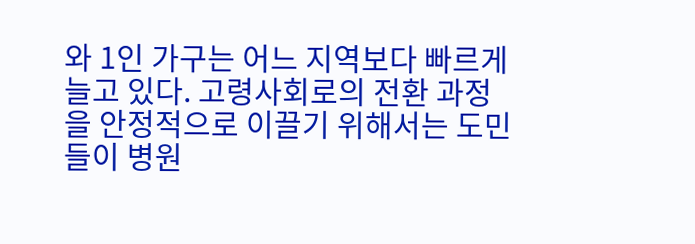와 1인 가구는 어느 지역보다 빠르게 늘고 있다. 고령사회로의 전환 과정을 안정적으로 이끌기 위해서는 도민들이 병원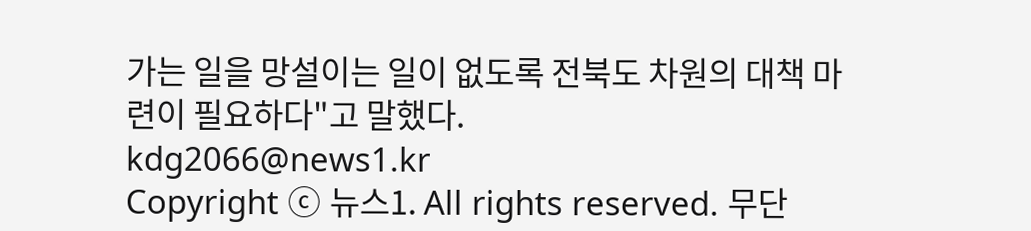가는 일을 망설이는 일이 없도록 전북도 차원의 대책 마련이 필요하다"고 말했다.
kdg2066@news1.kr
Copyright ⓒ 뉴스1. All rights reserved. 무단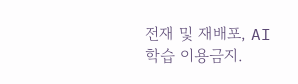전재 및 재배포, AI학습 이용금지.